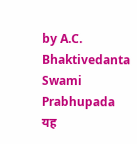by A.C. Bhaktivedanta Swami Prabhupada
यह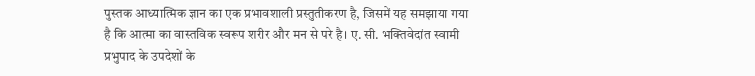पुस्तक आध्यात्मिक ज्ञान का एक प्रभावशाली प्रस्तुतीकरण है, जिसमें यह समझाया गया है कि आत्मा का वास्तविक स्वरूप शरीर और मन से परे है। ए. सी. भक्तिवेदांत स्वामी प्रभुपाद के उपदेशों के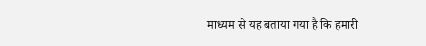माध्यम से यह बताया गया है कि हमारी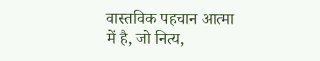वास्तविक पहचान आत्मा में है, जो नित्य,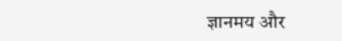ज्ञानमय और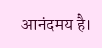आनंदमय है।